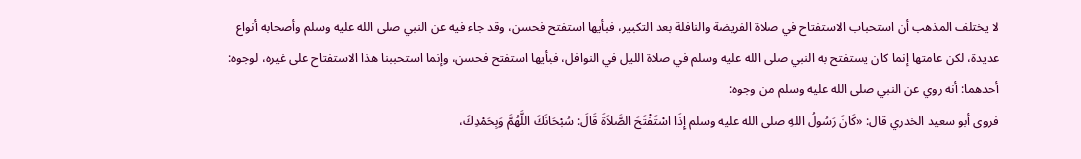لا يختلف المذهب أن استحباب الاستفتاح في صلاة الفريضة والنافلة بعد التكبير، فبأيها استفتح فحسن، وقد جاء فيه عن النبي صلى الله عليه وسلم وأصحابه أنواع عديدة، لكن عامتها إنما كان يستفتح به النبي صلى الله عليه وسلم في صلاة الليل في النوافل، فبأيها استفتح فحسن، وإنما استحببنا هذا الاستفتاح على غيره، لوجوه:
أحدهما: أنه روي عن النبي صلى الله عليه وسلم من وجوه:
فروى أبو سعيد الخدري قال: «كَانَ رَسُولُ اللهِ صلى الله عليه وسلم إِذَا اسْتَفْتَحَ الصَّلاَةَ قَالَ: سُبْحَانَكَ اللَّهُمَّ وَبِحَمْدِكَ،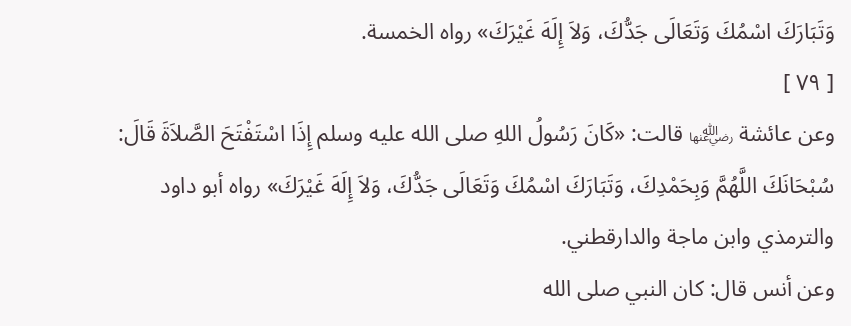وَتَبَارَكَ اسْمُكَ وَتَعَالَى جَدُّكَ، وَلاَ إِلَهَ غَيْرَكَ» رواه الخمسة.
[ ٧٩ ]
وعن عائشة ﵂ قالت: «كَانَ رَسُولُ اللهِ صلى الله عليه وسلم إِذَا اسْتَفْتَحَ الصَّلاَةَ قَالَ: سُبْحَانَكَ اللَّهُمَّ وَبِحَمْدِكَ، وَتَبَارَكَ اسْمُكَ وَتَعَالَى جَدُّكَ، وَلاَ إِلَهَ غَيْرَكَ» رواه أبو داود والترمذي وابن ماجة والدارقطني.
وعن أنس قال: كان النبي صلى الله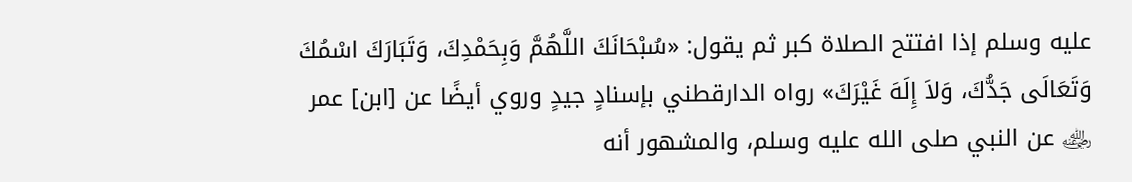عليه وسلم إذا افتتح الصلاة كبر ثم يقول: «سُبْحَانَكَ اللَّهُمَّ وَبِحَمْدِكَ، وَتَبَارَكَ اسْمُكَ وَتَعَالَى جَدُّكَ، وَلاَ إِلَهَ غَيْرَكَ» رواه الدارقطني بإسنادٍ جيدٍ وروي أيضًا عن [ابن] عمر ﵁ عن النبي صلى الله عليه وسلم، والمشهور أنه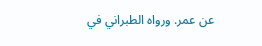عن عمر. ورواه الطبراني في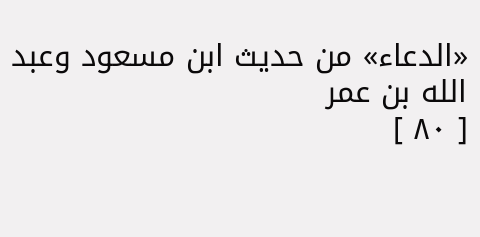«الدعاء» من حديث ابن مسعود وعبد الله بن عمر
[ ٨٠ ]